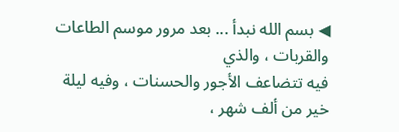◀ بسم الله نبدأ ... بعد مرور موسم الطاعات والقربات ، والذي
فيه تتضاعف الأجور والحسنات ، وفيه ليلة خير من ألف شهر ،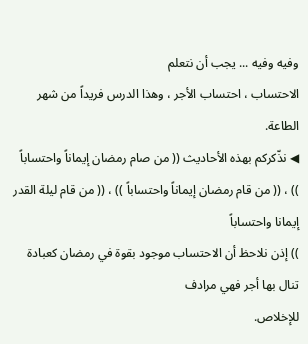وفيه وفيه ... يجب أن نتعلم
الاحتساب ، احتساب الأجر ، وهذا الدرس فريداً من شهر الطاعة.
◀ نذّكركم بهذه الأحاديث (( من صام رمضان إيماناً واحتساباً
)) ، (( من قام رمضان إيماناً واحتساباً )) ، (( من قام ليلة القدر إيمانا واحتساباً
)) إذن نلاحظ أن الاحتساب موجود بقوة في رمضان كعبادة تنال بها أجر فهي مرادف
للإخلاص.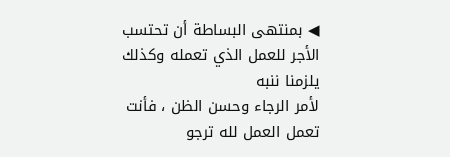◀ بمنتهى البساطة أن تحتسب الأجر للعمل الذي تعمله وكذلك يلزمنا ننبه
لأمر الرجاء وحسن الظن ، فأنت تعمل العمل لله ترجو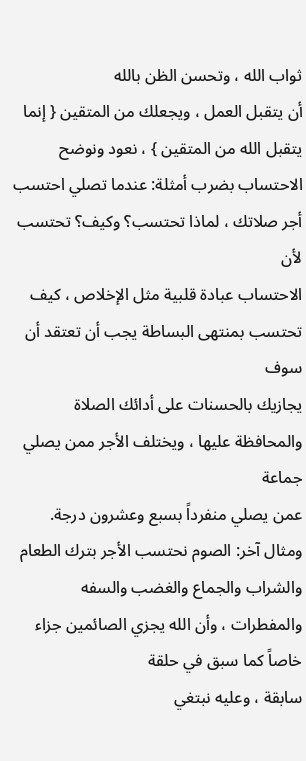ثواب الله ، وتحسن الظن بالله
أن يتقبل العمل ، ويجعلك من المتقين { إنما يتقبل الله من المتقين } ، نعود ونوضح
الاحتساب بضرب أمثلة: عندما تصلي احتسب أجر صلاتك ، لماذا تحتسب؟ وكيف؟ تحتسب لأن
الاحتساب عبادة قلبية مثل الإخلاص ، كيف تحتسب بمنتهى البساطة يجب أن تعتقد أن سوف
يجازيك بالحسنات على أدائك الصلاة والمحافظة عليها ، ويختلف الأجر ممن يصلي جماعة
عمن يصلي منفرداً بسبع وعشرون درجة. ومثال آخر: الصوم نحتسب الأجر بترك الطعام
والشراب والجماع والغضب والسفه والمفطرات ، وأن الله يجزي الصائمين جزاء خاصاً كما سبق في حلقة
سابقة ، وعليه نبتغي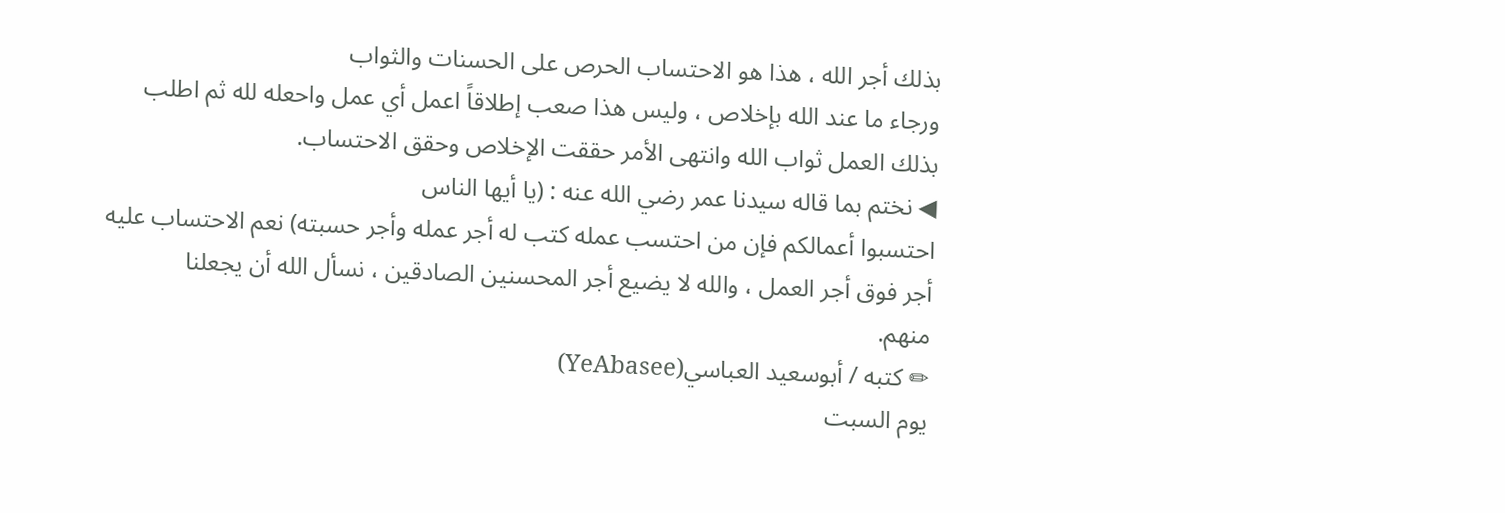بذلك أجر الله ، هذا هو الاحتساب الحرص على الحسنات والثواب
ورجاء ما عند الله بإخلاص ، وليس هذا صعب إطلاقاً اعمل أي عمل واحعله لله ثم اطلب
بذلك العمل ثواب الله وانتهى الأمر حققت الإخلاص وحقق الاحتساب.
◀ نختم بما قاله سيدنا عمر رضي الله عنه : (يا أيها الناس
احتسبوا أعمالكم فإن من احتسب عمله كتب له أجر عمله وأجر حسبته) نعم الاحتساب عليه
أجر فوق أجر العمل ، والله لا يضيع أجر المحسنين الصادقين ، نسأل الله أن يجعلنا
منهم.
✏ كتبه / أبوسعيد العباسي(YeAbasee)
يوم السبت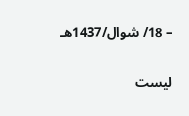– 18/ شوال/1437هـ

ليست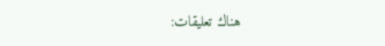هناك تعليقات: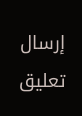إرسال تعليق